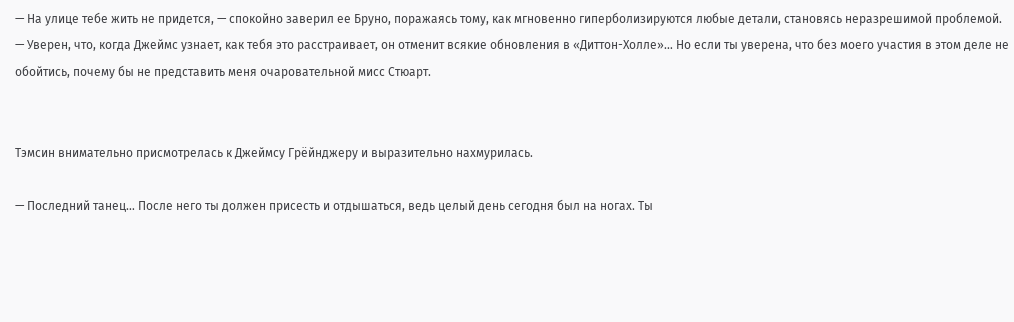— На улице тебе жить не придется, — спокойно заверил ее Бруно, поражаясь тому, как мгновенно гиперболизируются любые детали, становясь неразрешимой проблемой. — Уверен, что, когда Джеймс узнает, как тебя это расстраивает, он отменит всякие обновления в «Диттон-Холле»… Но если ты уверена, что без моего участия в этом деле не обойтись, почему бы не представить меня очаровательной мисс Стюарт.


Тэмсин внимательно присмотрелась к Джеймсу Грёйнджеру и выразительно нахмурилась.

— Последний танец… После него ты должен присесть и отдышаться, ведь целый день сегодня был на ногах. Ты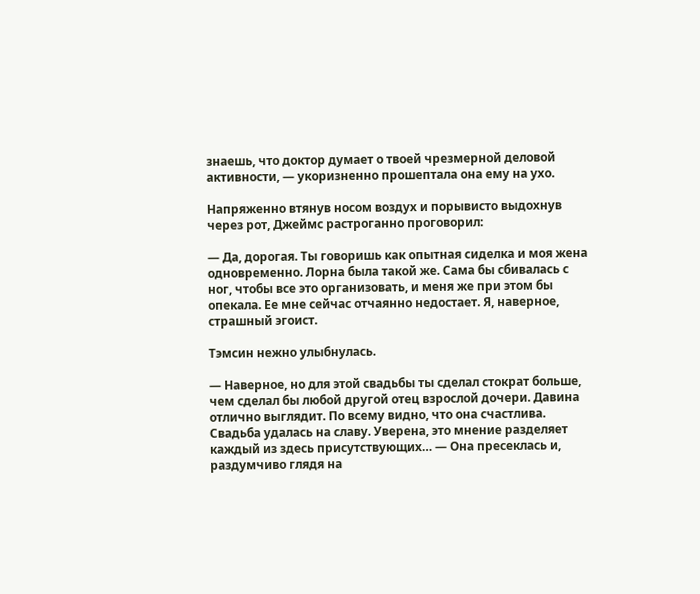знаешь, что доктор думает о твоей чрезмерной деловой активности, — укоризненно прошептала она ему на ухо.

Напряженно втянув носом воздух и порывисто выдохнув через рот, Джеймс растроганно проговорил:

— Да, дорогая. Ты говоришь как опытная сиделка и моя жена одновременно. Лорна была такой же. Сама бы сбивалась с ног, чтобы все это организовать, и меня же при этом бы опекала. Ее мне сейчас отчаянно недостает. Я, наверное, страшный эгоист.

Тэмсин нежно улыбнулась.

— Наверное, но для этой свадьбы ты сделал стократ больше, чем сделал бы любой другой отец взрослой дочери. Давина отлично выглядит. По всему видно, что она счастлива. Свадьба удалась на славу. Уверена, это мнение разделяет каждый из здесь присутствующих… — Она пресеклась и, раздумчиво глядя на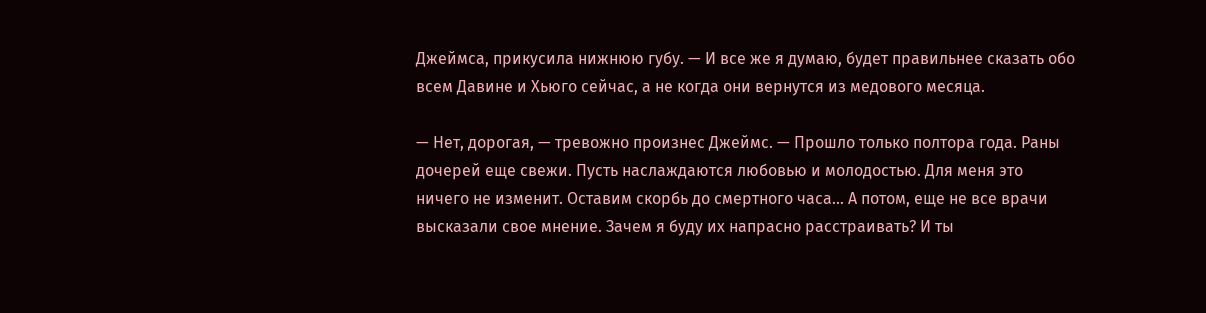Джеймса, прикусила нижнюю губу. — И все же я думаю, будет правильнее сказать обо всем Давине и Хьюго сейчас, а не когда они вернутся из медового месяца.

— Нет, дорогая, — тревожно произнес Джеймс. — Прошло только полтора года. Раны дочерей еще свежи. Пусть наслаждаются любовью и молодостью. Для меня это ничего не изменит. Оставим скорбь до смертного часа… А потом, еще не все врачи высказали свое мнение. Зачем я буду их напрасно расстраивать? И ты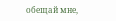обещай мне,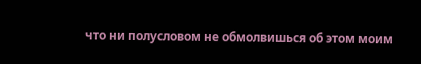что ни полусловом не обмолвишься об этом моим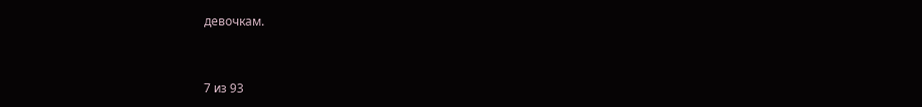девочкам.



7 из 93